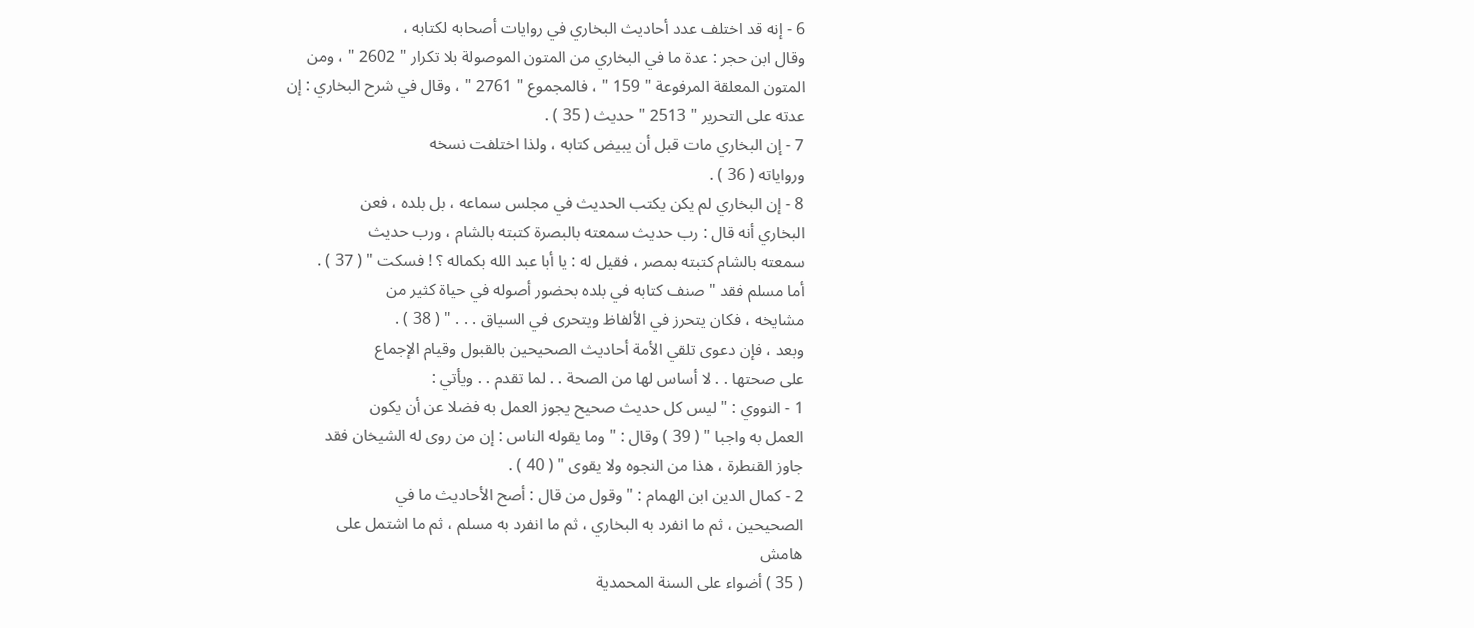6 - إنه قد اختلف عدد أحاديث البخاري في روايات أصحابه لكتابه ،
وقال ابن حجر : عدة ما في البخاري من المتون الموصولة بلا تكرار " 2602 " ، ومن
المتون المعلقة المرفوعة " 159 " ، فالمجموع " 2761 " ، وقال في شرح البخاري : إن
عدته على التحرير " 2513 " حديث ( 35 ) .
7 - إن البخاري مات قبل أن يبيض كتابه ، ولذا اختلفت نسخه
ورواياته ( 36 ) .
8 - إن البخاري لم يكن يكتب الحديث في مجلس سماعه ، بل بلده ، فعن
البخاري أنه قال : رب حديث سمعته بالبصرة كتبته بالشام ، ورب حديث
سمعته بالشام كتبته بمصر ، فقيل له : يا أبا عبد الله بكماله ؟ ! فسكت " ( 37 ) .
أما مسلم فقد " صنف كتابه في بلده بحضور أصوله في حياة كثير من
مشايخه ، فكان يتحرز في الألفاظ ويتحرى في السياق . . . " ( 38 ) .
وبعد ، فإن دعوى تلقي الأمة أحاديث الصحيحين بالقبول وقيام الإجماع
على صحتها . . لا أساس لها من الصحة . . لما تقدم . . ويأتي :
1 - النووي : " ليس كل حديث صحيح يجوز العمل به فضلا عن أن يكون
العمل به واجبا " ( 39 ) وقال : " وما يقوله الناس : إن من روى له الشيخان فقد
جاوز القنطرة ، هذا من النجوه ولا يقوى " ( 40 ) .
2 - كمال الدين ابن الهمام : " وقول من قال : أصح الأحاديث ما في
الصحيحين ، ثم ما انفرد به البخاري ، ثم ما انفرد به مسلم ، ثم ما اشتمل على
هامش
( 35 ) أضواء على السنة المحمدية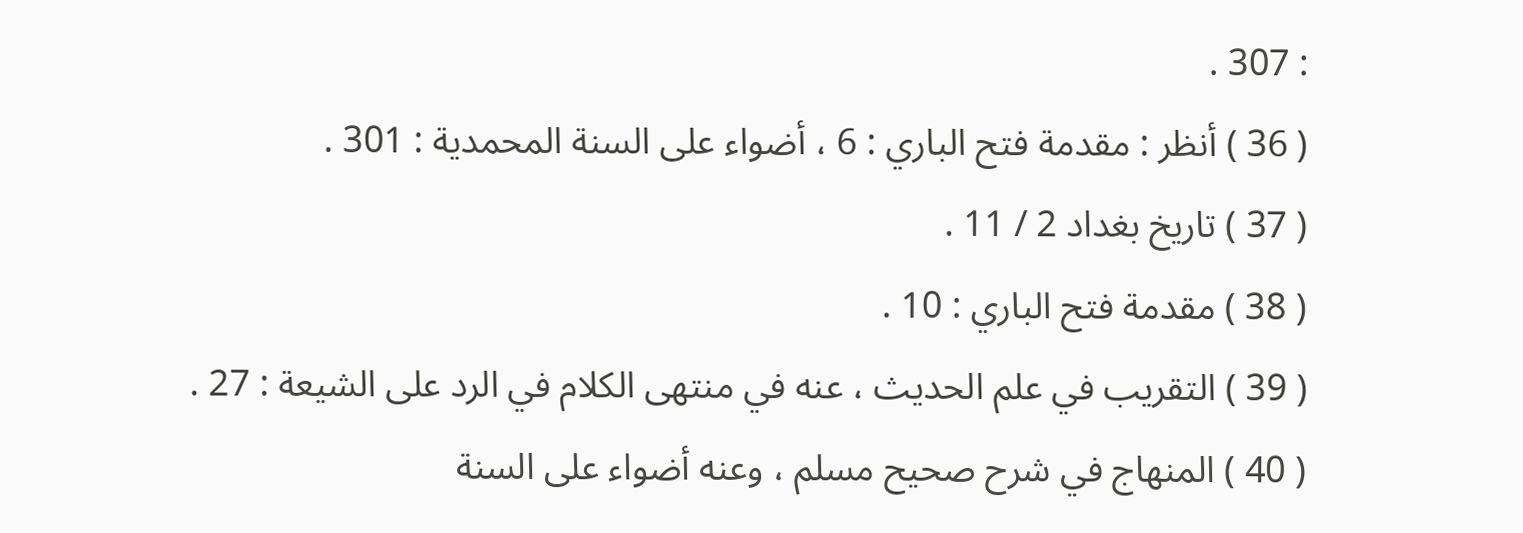: 307 .
( 36 ) أنظر : مقدمة فتح الباري : 6 ، أضواء على السنة المحمدية : 301 .
( 37 ) تاريخ بغداد 2 / 11 .
( 38 ) مقدمة فتح الباري : 10 .
( 39 ) التقريب في علم الحديث ، عنه في منتهى الكلام في الرد على الشيعة : 27 .
( 40 ) المنهاج في شرح صحيح مسلم ، وعنه أضواء على السنة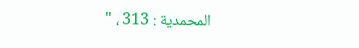المحمدية : 313 ، "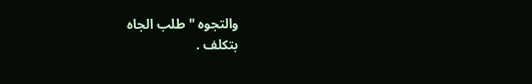والتجوه " طلب الجاه
بتكلف .